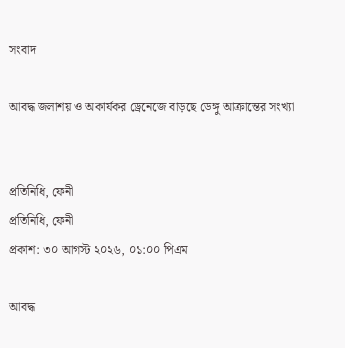সংবাদ

আবদ্ধ জলাশয় ও অকার্যকর ড্রেনেজে বাড়ছে ডেঙ্গু আক্রান্তের সংখ্যা


প্রতিনিধি, ফেনী
প্রতিনিধি, ফেনী
প্রকাশ: ৩০ আগস্ট ২০২৬, ০১:০০ পিএম

আবদ্ধ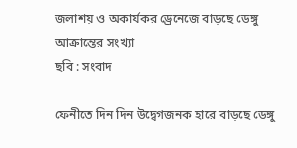জলাশয় ও অকার্যকর ড্রেনেজে বাড়ছে ডেঙ্গু আক্রান্তের সংখ্যা
ছবি : সংবাদ

ফেনীতে দিন দিন উদ্বেগজনক হারে বাড়ছে ডেঙ্গু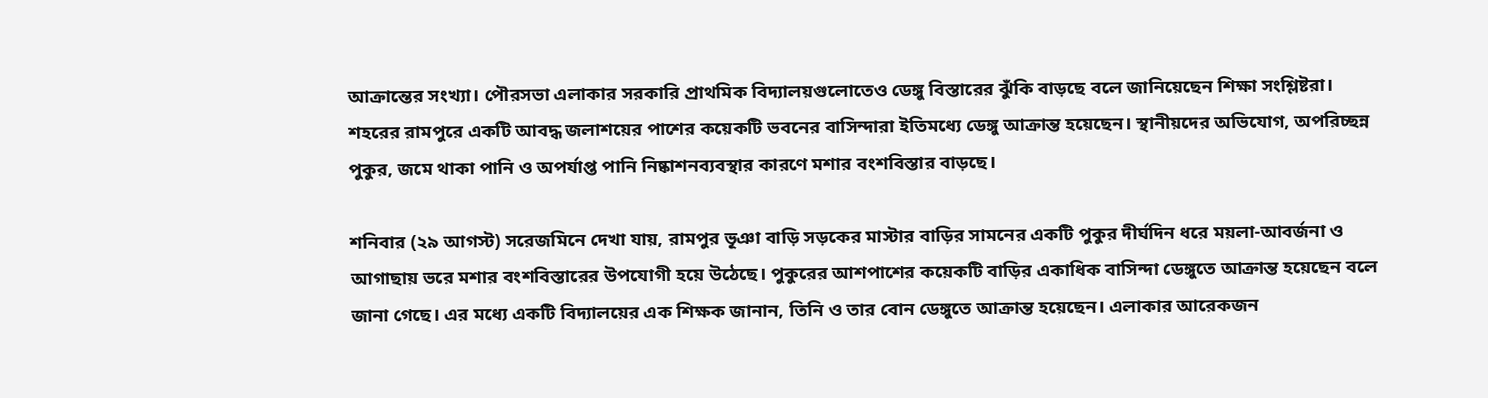আক্রান্তের সংখ্যা। পৌরসভা এলাকার সরকারি প্রাথমিক বিদ্যালয়গুলোতেও ডেঙ্গু বিস্তারের ঝুঁকি বাড়ছে বলে জানিয়েছেন শিক্ষা সংশ্লিষ্টরা। শহরের রামপুরে একটি আবদ্ধ জলাশয়ের পাশের কয়েকটি ভবনের বাসিন্দারা ইতিমধ্যে ডেঙ্গু আক্রান্ত হয়েছেন। স্থানীয়দের অভিযোগ, অপরিচ্ছন্ন পুকুর, জমে থাকা পানি ও অপর্যাপ্ত পানি নিষ্কাশনব্যবস্থার কারণে মশার বংশবিস্তার বাড়ছে।

শনিবার (২৯ আগস্ট) সরেজমিনে দেখা যায়, রামপুর ভূঞা বাড়ি সড়কের মাস্টার বাড়ির সামনের একটি পুকুর দীর্ঘদিন ধরে ময়লা-আবর্জনা ও আগাছায় ভরে মশার বংশবিস্তারের উপযোগী হয়ে উঠেছে। পুকুরের আশপাশের কয়েকটি বাড়ির একাধিক বাসিন্দা ডেঙ্গুতে আক্রান্ত হয়েছেন বলে জানা গেছে। এর মধ্যে একটি বিদ্যালয়ের এক শিক্ষক জানান, তিনি ও তার বোন ডেঙ্গুতে আক্রান্ত হয়েছেন। এলাকার আরেকজন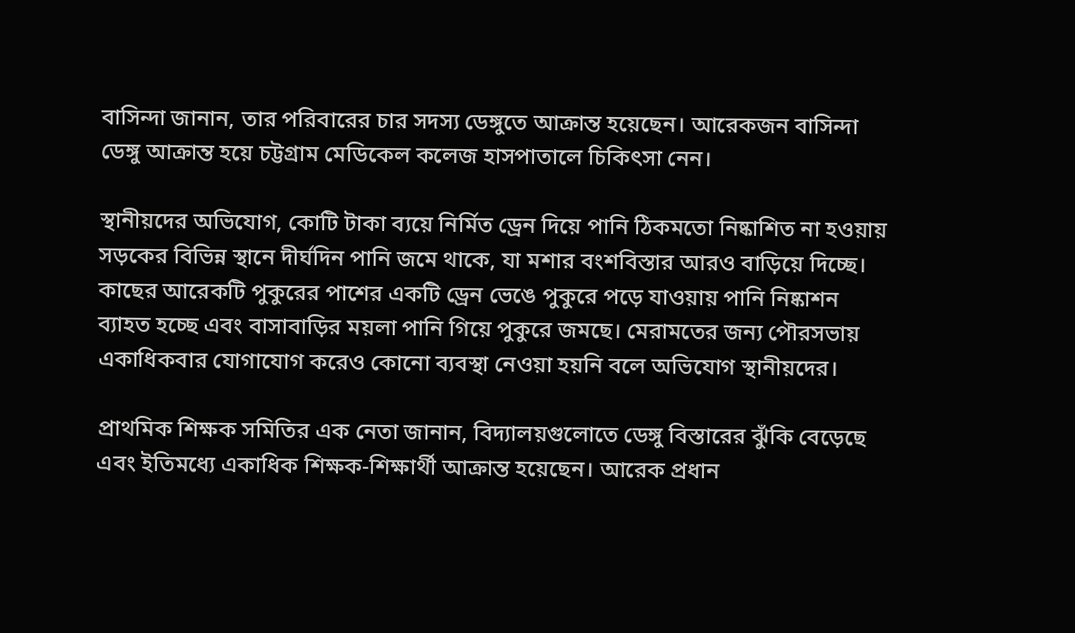বাসিন্দা জানান, তার পরিবারের চার সদস্য ডেঙ্গুতে আক্রান্ত হয়েছেন। আরেকজন বাসিন্দা ডেঙ্গু আক্রান্ত হয়ে চট্টগ্রাম মেডিকেল কলেজ হাসপাতালে চিকিৎসা নেন।

স্থানীয়দের অভিযোগ, কোটি টাকা ব্যয়ে নির্মিত ড্রেন দিয়ে পানি ঠিকমতো নিষ্কাশিত না হওয়ায় সড়কের বিভিন্ন স্থানে দীর্ঘদিন পানি জমে থাকে, যা মশার বংশবিস্তার আরও বাড়িয়ে দিচ্ছে। কাছের আরেকটি পুকুরের পাশের একটি ড্রেন ভেঙে পুকুরে পড়ে যাওয়ায় পানি নিষ্কাশন ব্যাহত হচ্ছে এবং বাসাবাড়ির ময়লা পানি গিয়ে পুকুরে জমছে। মেরামতের জন্য পৌরসভায় একাধিকবার যোগাযোগ করেও কোনো ব্যবস্থা নেওয়া হয়নি বলে অভিযোগ স্থানীয়দের।

প্রাথমিক শিক্ষক সমিতির এক নেতা জানান, বিদ্যালয়গুলোতে ডেঙ্গু বিস্তারের ঝুঁকি বেড়েছে এবং ইতিমধ্যে একাধিক শিক্ষক-শিক্ষার্থী আক্রান্ত হয়েছেন। আরেক প্রধান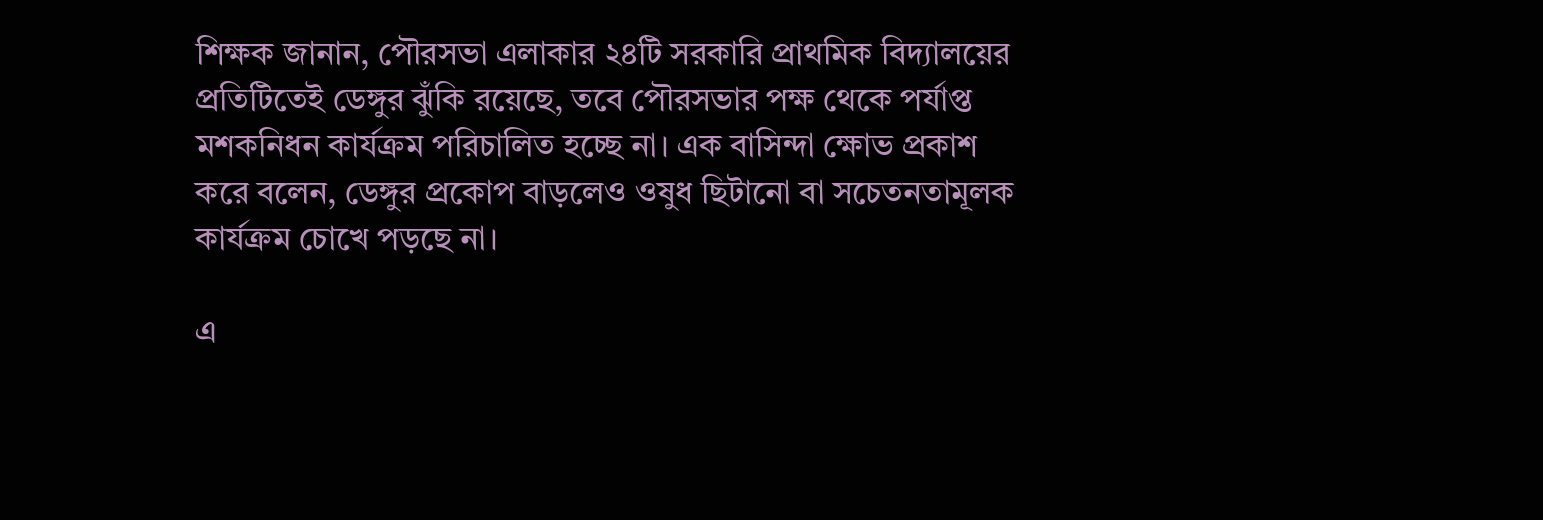শিক্ষক জানান, পৌরসভা এলাকার ২৪টি সরকারি প্রাথমিক বিদ্যালয়ের প্রতিটিতেই ডেঙ্গুর ঝুঁকি রয়েছে, তবে পৌরসভার পক্ষ থেকে পর্যাপ্ত মশকনিধন কার্যক্রম পরিচালিত হচ্ছে না। এক বাসিন্দা ক্ষোভ প্রকাশ করে বলেন, ডেঙ্গুর প্রকোপ বাড়লেও ওষুধ ছিটানো বা সচেতনতামূলক কার্যক্রম চোখে পড়ছে না।

এ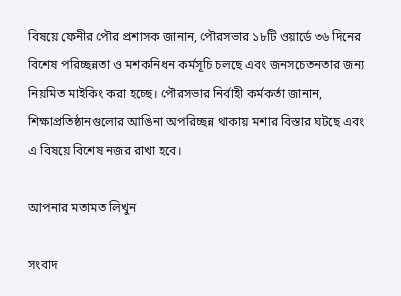বিষয়ে ফেনীর পৌর প্রশাসক জানান, পৌরসভার ১৮টি ওয়ার্ডে ৩৬ দিনের বিশেষ পরিচ্ছন্নতা ও মশকনিধন কর্মসূচি চলছে এবং জনসচেতনতার জন্য নিয়মিত মাইকিং করা হচ্ছে। পৌরসভার নির্বাহী কর্মকর্তা জানান, শিক্ষাপ্রতিষ্ঠানগুলোর আঙিনা অপরিচ্ছন্ন থাকায় মশার বিস্তার ঘটছে এবং এ বিষয়ে বিশেষ নজর রাখা হবে।

আপনার মতামত লিখুন

সংবাদ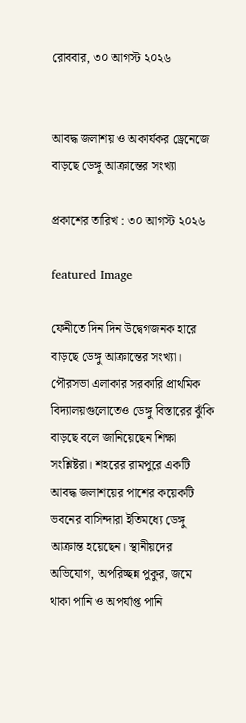রোববার, ৩০ আগস্ট ২০২৬


আবদ্ধ জলাশয় ও অকার্যকর ড্রেনেজে বাড়ছে ডেঙ্গু আক্রান্তের সংখ্যা

প্রকাশের তারিখ : ৩০ আগস্ট ২০২৬

featured Image

ফেনীতে দিন দিন উদ্বেগজনক হারে বাড়ছে ডেঙ্গু আক্রান্তের সংখ্যা। পৌরসভা এলাকার সরকারি প্রাথমিক বিদ্যালয়গুলোতেও ডেঙ্গু বিস্তারের ঝুঁকি বাড়ছে বলে জানিয়েছেন শিক্ষা সংশ্লিষ্টরা। শহরের রামপুরে একটি আবদ্ধ জলাশয়ের পাশের কয়েকটি ভবনের বাসিন্দারা ইতিমধ্যে ডেঙ্গু আক্রান্ত হয়েছেন। স্থানীয়দের অভিযোগ, অপরিচ্ছন্ন পুকুর, জমে থাকা পানি ও অপর্যাপ্ত পানি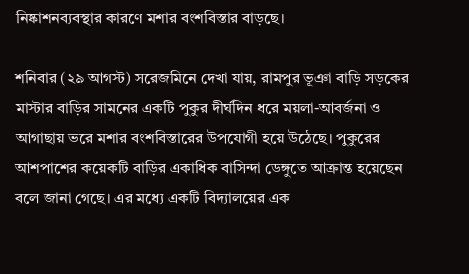নিষ্কাশনব্যবস্থার কারণে মশার বংশবিস্তার বাড়ছে।

শনিবার (২৯ আগস্ট) সরেজমিনে দেখা যায়, রামপুর ভূঞা বাড়ি সড়কের মাস্টার বাড়ির সামনের একটি পুকুর দীর্ঘদিন ধরে ময়লা-আবর্জনা ও আগাছায় ভরে মশার বংশবিস্তারের উপযোগী হয়ে উঠেছে। পুকুরের আশপাশের কয়েকটি বাড়ির একাধিক বাসিন্দা ডেঙ্গুতে আক্রান্ত হয়েছেন বলে জানা গেছে। এর মধ্যে একটি বিদ্যালয়ের এক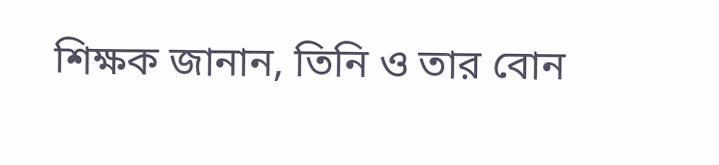শিক্ষক জানান, তিনি ও তার বোন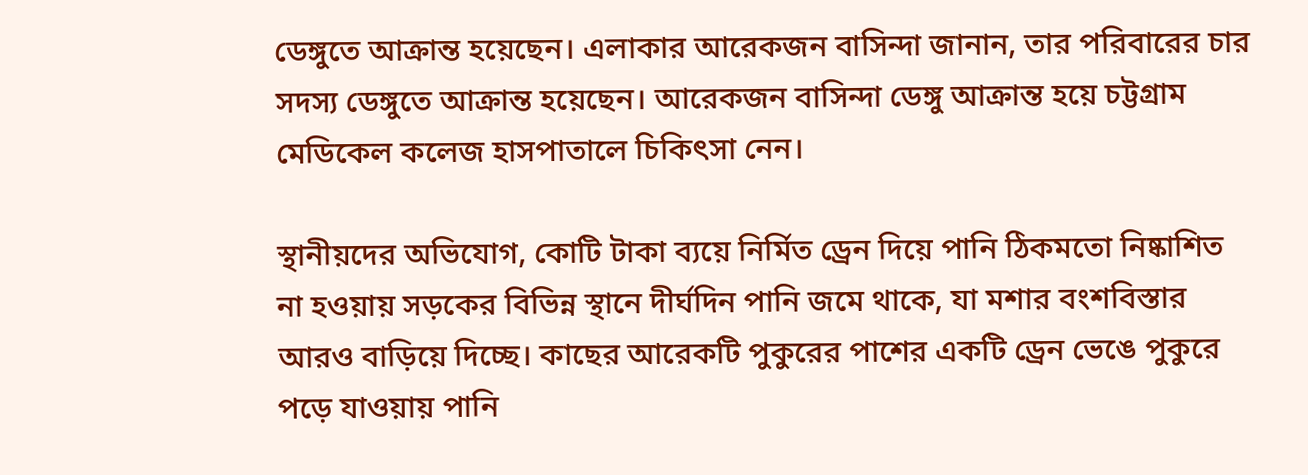ডেঙ্গুতে আক্রান্ত হয়েছেন। এলাকার আরেকজন বাসিন্দা জানান, তার পরিবারের চার সদস্য ডেঙ্গুতে আক্রান্ত হয়েছেন। আরেকজন বাসিন্দা ডেঙ্গু আক্রান্ত হয়ে চট্টগ্রাম মেডিকেল কলেজ হাসপাতালে চিকিৎসা নেন।

স্থানীয়দের অভিযোগ, কোটি টাকা ব্যয়ে নির্মিত ড্রেন দিয়ে পানি ঠিকমতো নিষ্কাশিত না হওয়ায় সড়কের বিভিন্ন স্থানে দীর্ঘদিন পানি জমে থাকে, যা মশার বংশবিস্তার আরও বাড়িয়ে দিচ্ছে। কাছের আরেকটি পুকুরের পাশের একটি ড্রেন ভেঙে পুকুরে পড়ে যাওয়ায় পানি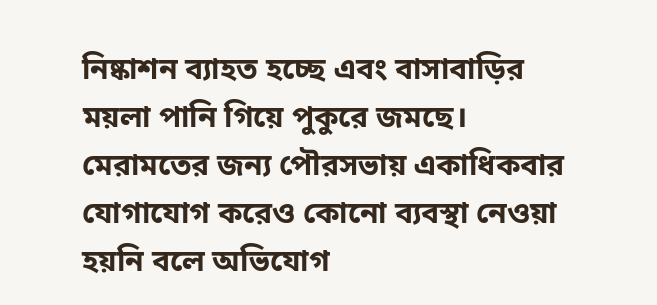নিষ্কাশন ব্যাহত হচ্ছে এবং বাসাবাড়ির ময়লা পানি গিয়ে পুকুরে জমছে। মেরামতের জন্য পৌরসভায় একাধিকবার যোগাযোগ করেও কোনো ব্যবস্থা নেওয়া হয়নি বলে অভিযোগ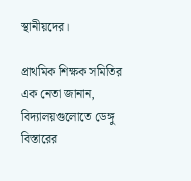স্থানীয়দের।

প্রাথমিক শিক্ষক সমিতির এক নেতা জানান, বিদ্যালয়গুলোতে ডেঙ্গু বিস্তারের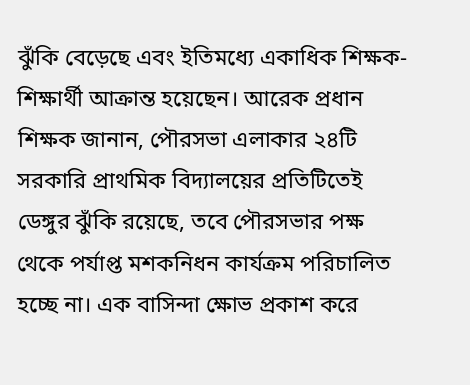ঝুঁকি বেড়েছে এবং ইতিমধ্যে একাধিক শিক্ষক-শিক্ষার্থী আক্রান্ত হয়েছেন। আরেক প্রধান শিক্ষক জানান, পৌরসভা এলাকার ২৪টি সরকারি প্রাথমিক বিদ্যালয়ের প্রতিটিতেই ডেঙ্গুর ঝুঁকি রয়েছে, তবে পৌরসভার পক্ষ থেকে পর্যাপ্ত মশকনিধন কার্যক্রম পরিচালিত হচ্ছে না। এক বাসিন্দা ক্ষোভ প্রকাশ করে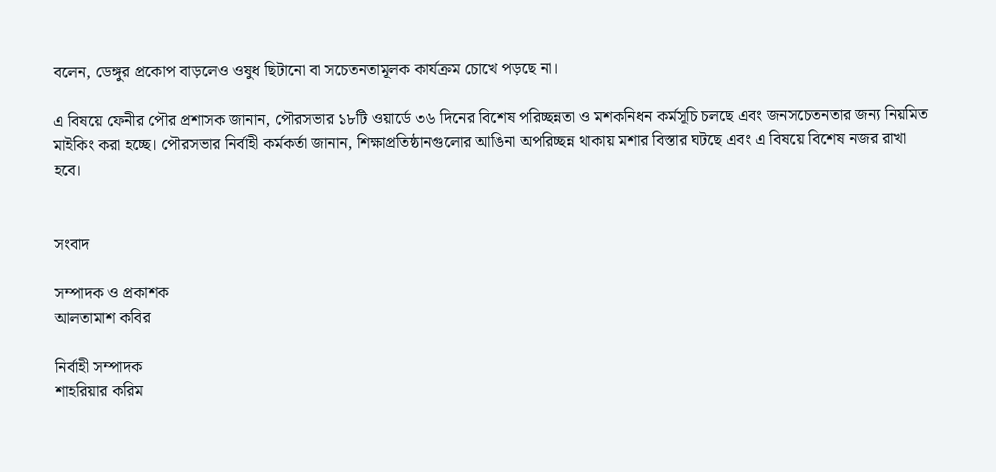বলেন, ডেঙ্গুর প্রকোপ বাড়লেও ওষুধ ছিটানো বা সচেতনতামূলক কার্যক্রম চোখে পড়ছে না।

এ বিষয়ে ফেনীর পৌর প্রশাসক জানান, পৌরসভার ১৮টি ওয়ার্ডে ৩৬ দিনের বিশেষ পরিচ্ছন্নতা ও মশকনিধন কর্মসূচি চলছে এবং জনসচেতনতার জন্য নিয়মিত মাইকিং করা হচ্ছে। পৌরসভার নির্বাহী কর্মকর্তা জানান, শিক্ষাপ্রতিষ্ঠানগুলোর আঙিনা অপরিচ্ছন্ন থাকায় মশার বিস্তার ঘটছে এবং এ বিষয়ে বিশেষ নজর রাখা হবে।


সংবাদ

সম্পাদক ও প্রকাশক
আলতামাশ কবির

নির্বাহী সম্পাদক
শাহরিয়ার করিম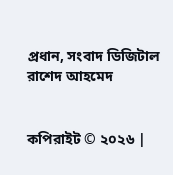প্রধান, সংবাদ ডিজিটাল
রাশেদ আহমেদ


কপিরাইট © ২০২৬ |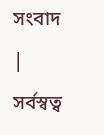সংবাদ | সর্বস্বত্ব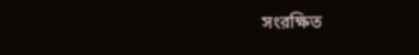সংরক্ষিত